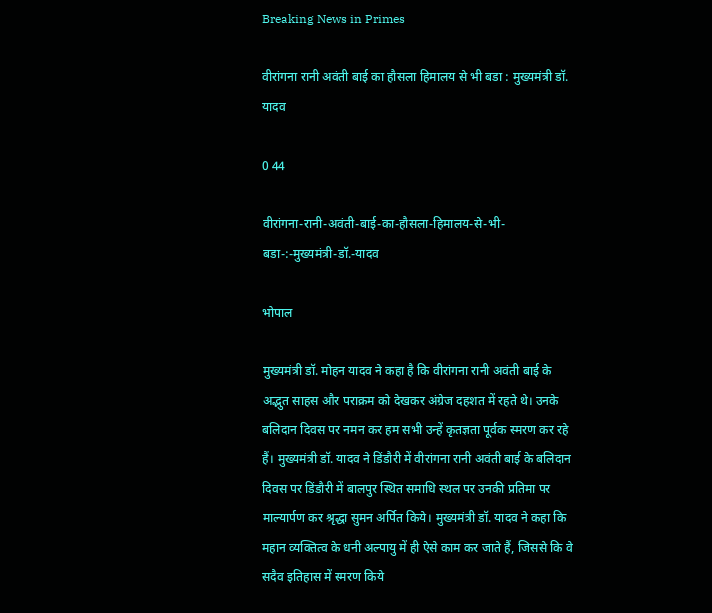Breaking News in Primes

वीरांगना रानी अवंती बाई का हौसला हिमालय से भी बडा : मुख्यमंत्री डॉ. यादव

0 44

वीरांगना-रानी-अवंती-बाई-का-हौसला-हिमालय-से-भी-बडा-:-मुख्यमंत्री-डॉ.-यादव

भोपाल

मुख्यमंत्री डॉ. मोहन यादव ने कहा है कि वीरांगना रानी अवंती बाई के अद्भुत साहस और पराक्रम को देखकर अंग्रेज दहशत में रहते थे। उनके बलिदान दिवस पर नमन कर हम सभी उन्हें कृतज्ञता पूर्वक स्मरण कर रहे हैं। मुख्यमंत्री डॉ. यादव ने डिंडौरी में वीरांगना रानी अवंती बाई के बलिदान दिवस पर डिंडौरी में बालपुर स्थित समाधि स्थल पर उनकी प्रतिमा पर माल्यार्पण कर श्रृद्धा सुमन अर्पित किये। मुख्यमंत्री डॉ. यादव ने कहा कि महान व्यक्तित्व के धनी अल्पायु में ही ऐसे काम कर जाते हैं, जिससे कि वे सदैव इतिहास में स्मरण किये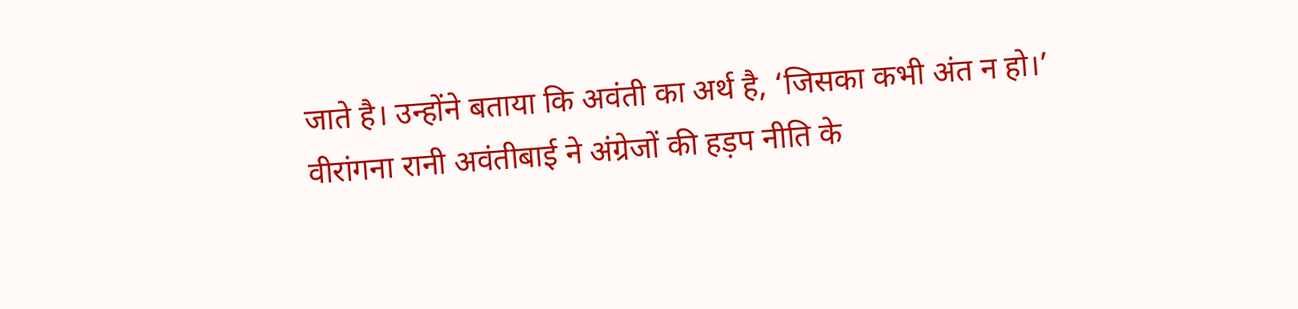जाते है। उन्होंने बताया कि अवंती का अर्थ है, ‘जिसका कभी अंत न हो।’ वीरांगना रानी अवंतीबाई ने अंग्रेजों की हड़प नीति के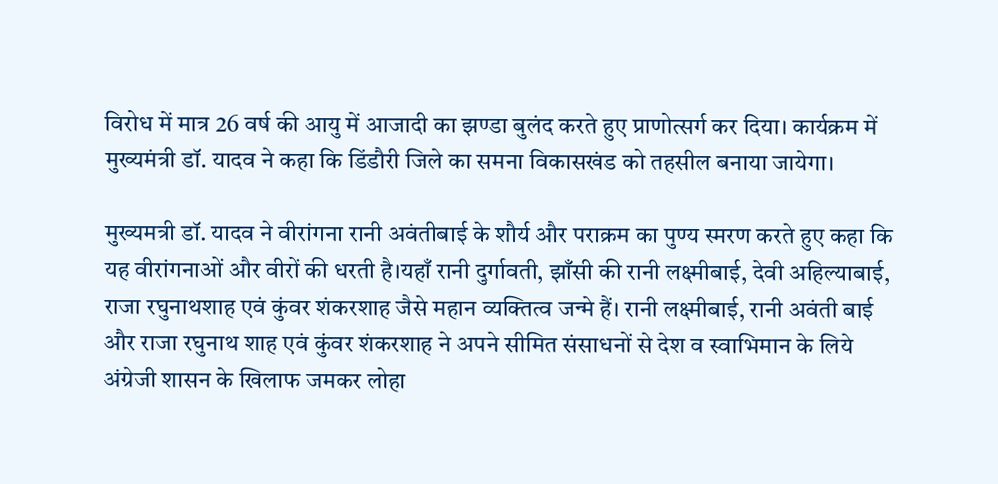विरोध में मात्र 26 वर्ष की आयु में आजादी का झण्डा बुलंद करते हुए प्राणोत्सर्ग कर दिया। कार्यक्रम में मुख्यमंत्री डॉ. यादव ने कहा कि डिंडौरी जिले का समना विकासखंड को तहसील बनाया जायेगा।

मुख्यमत्री डॉ. यादव ने वीरांगना रानी अवंतीबाई के शौर्य और पराक्रम का पुण्य स्मरण करते हुए कहा कि यह वीरांगनाओं और वीरों की धरती है।यहाँ रानी दुर्गावती, झाँसी की रानी लक्ष्मीबाई, देवी अहिल्याबाई, राजा रघुनाथशाह एवं कुंवर शंकरशाह जैसे महान व्यक्तित्व जन्मे हैं। रानी लक्ष्मीबाई, रानी अवंती बाई और राजा रघुनाथ शाह एवं कुंवर शंकरशाह ने अपने सीमित संसाधनों से देश व स्वाभिमान के लिये अंग्रेजी शासन के खिलाफ जमकर लोहा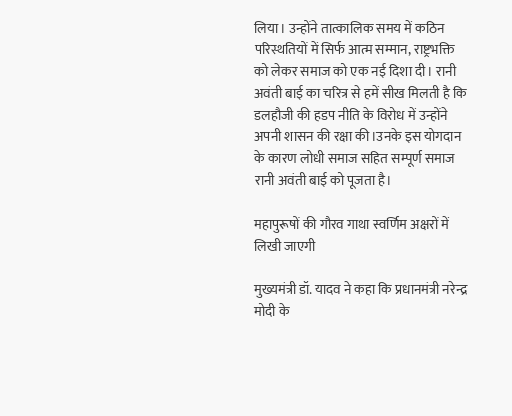लिया। उन्होंने तात्कालिक समय में कठिन परिस्थतियों में सिर्फ आत्म सम्मान, राष्ट्रभक्ति को लेकर समाज को एक नई दिशा दी। रानी अवंती बाई का चरित्र से हमें सीख मिलती है कि डलहौजी की हडप नीति के विरोध में उन्होंने अपनी शासन की रक्षा की।उनके इस योगदान के कारण लोधी समाज सहित सम्पूर्ण समाज रानी अवंती बाई को पूजता है।

महापुरूषों की गौरव गाथा स्वर्णिम अक्षरों में लिखी जाएगी

मुख्यमंत्री डॉ. यादव ने कहा कि प्रधानमंत्री नरेन्द्र मोदी के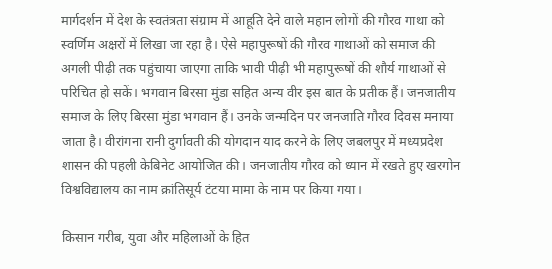मार्गदर्शन में देश के स्वतंत्रता संग्राम में आहूति देने वाले महान लोगों की गौरव गाथा को स्वर्णिम अक्षरों में लिखा जा रहा है। ऐसे महापुरूषों की गौरव गाथाओं को समाज की अगली पीढ़ी तक पहुंचाया जाएगा ताकि भावी पीढ़ी भी महापुरूषों की शौर्य गाथाओं से परिचित हो सकें। भगवान बिरसा मुंडा सहित अन्य वीर इस बात के प्रतीक हैं। जनजातीय समाज के लिए बिरसा मुंडा भगवान हैं। उनके जन्मदिन पर जनजाति गौरव दिवस मनाया जाता है। वीरांगना रानी दुर्गावती की योगदान याद करने के लिए जबलपुर में मध्यप्रदेश शासन की पहली केबिनेट आयोजित की। जनजातीय गौरव को ध्यान में रखते हुए खरगोन विश्वविद्यालय का नाम क्रांतिसूर्य टंटया मामा के नाम पर किया गया।

किसान गरीब, युवा और महिलाओं के हित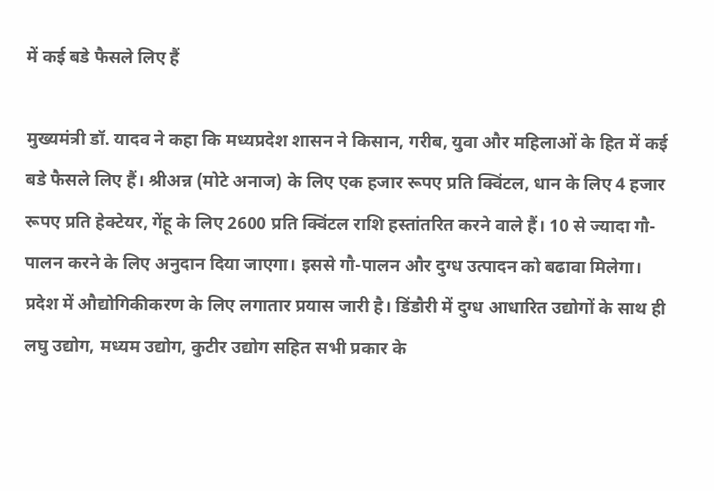में कई बडे फैसले लिए हैं

मुख्यमंत्री डॉ. यादव ने कहा कि मध्यप्रदेश शासन ने किसान, गरीब, युवा और महिलाओं के हित में कई बडे फैसले लिए हैं। श्रीअन्न (मोटे अनाज) के लिए एक हजार रूपए प्रति क्विंटल, धान के लिए 4 हजार रूपए प्रति हेक्टेयर, गेंहू के लिए 2600 प्रति क्विंटल राशि हस्तांतरित करने वाले हैं। 10 से ज्यादा गौ-पालन करने के लिए अनुदान दिया जाएगा। इससे गौ-पालन और दुग्ध उत्पादन को बढावा मिलेगा। प्रदेश में औद्योगिकीकरण के लिए लगातार प्रयास जारी है। डिंडौरी में दुग्ध आधारित उद्योगों के साथ ही लघु उद्योग, मध्यम उद्योग, कुटीर उद्योग सहित सभी प्रकार के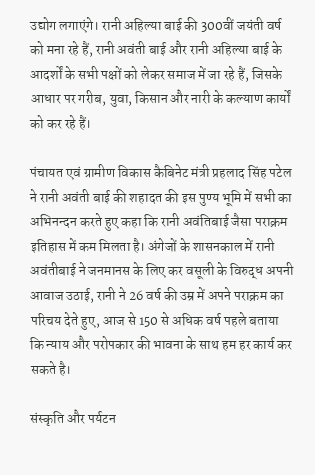उद्योग लगाएंगे। रानी अहिल्या बाई की 300वीं जयंती वर्ष को मना रहे हैं, रानी अवंती बाई और रानी अहिल्या बाई के आदर्शों के सभी पक्षों को लेकर समाज में जा रहे हैं, जिसके आधार पर गरीब, युवा, किसान और नारी के कल्याण कार्यों को कर रहे हैं।

पंचायत एवं ग्रामीण विकास कैबिनेट मंत्री प्रहलाद सिंह पटेल ने रानी अवंती बाई की शहादत की इस पुण्य भूमि में सभी का अभिनन्दन करते हुए कहा कि रानी अवंतिबाई जैसा पराक्रम इतिहास में कम मिलता है। अंगेजों के शासनकाल में रानी अवंतीबाई ने जनमानस के लिए कर वसूली के विरुद्ध अपनी आवाज उठाई, रानी ने 26 वर्ष की उम्र में अपने पराक्रम का परिचय देते हुए, आज से 150 से अधिक वर्ष पहले बताया कि न्याय और परोपकार की भावना के साथ हम हर कार्य कर सकते है।

संस्कृति और पर्यटन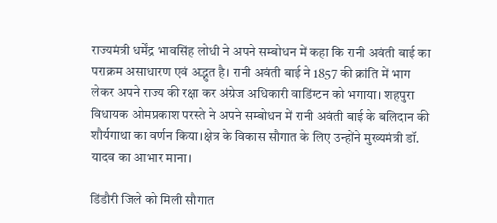राज्यमंत्री धर्मेंद्र भावसिंह लोधी ने अपने सम्बोधन में कहा कि रानी अवंती बाई का पराक्रम असाधारण एवं अद्भुत है। रानी अवंती बाई ने 1857 की क्रांति में भाग लेकर अपने राज्य की रक्षा कर अंग्रेज अधिकारी वाडिंग्टन को भगाया। शहपुरा विधायक ओमप्रकाश परस्ते ने अपने सम्बोधन में रानी अवंती बाई के बलिदान की शौर्यगाथा का वर्णन किया।क्षेत्र के विकास सौगात के लिए उन्होंने मुख्यमंत्री डॉ. यादव का आभार माना।

डिंडौरी जिले को मिली सौगात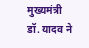मुख्यमंत्री डॉ. यादव ने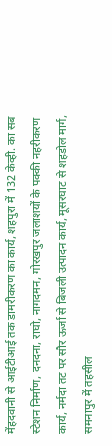मेंहदवानी से आईटीआई तक डामरीकरण का कार्य, शहपुरा में 132 केव्ही. का सब स्टेशन निर्माण, दनदना, राघो, नागदमन, गोरखपुर जलाशयों के पक्की नहरीकरण कार्य, नर्मदा तट पर सौर ऊर्जा से बिजली उत्पादन कार्य, मूसरघाट से शहडोल मार्ग, समनापुर में तहसील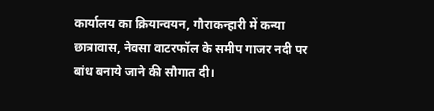कार्यालय का क्रियान्वयन, गौराकन्हारी में कन्या छात्रावास, नेवसा वाटरफॉल के समीप गाजर नदी पर बांध बनाये जाने की सौगात दी।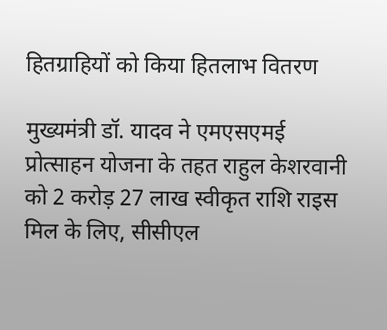हितग्राहियों को किया हितलाभ वितरण

मुख्यमंत्री डॉ. यादव ने एमएसएमई प्रोत्साहन योजना के तहत राहुल केशरवानी को 2 करोड़ 27 लाख स्वीकृत राशि राइस मिल के लिए, सीसीएल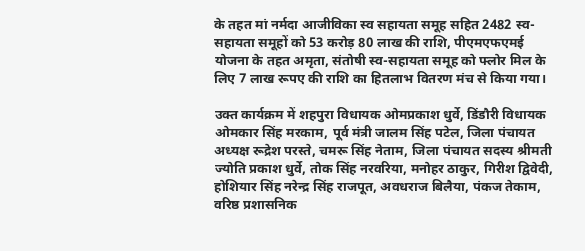के तहत मां नर्मदा आजीविका स्व सहायता समूह सहित 2482 स्व-सहायता समूहों को 53 करोड़ 80 लाख की राशि, पीएमएफएमई योजना के तहत अमृता, संतोषी स्व-सहायता समूह को फ्लोर मिल के लिए 7 लाख रूपए की राशि का हितलाभ वितरण मंच से किया गया।

उक्त कार्यक्रम में शहपुरा विधायक ओमप्रकाश धुर्वे, डिंडौरी विधायक ओमकार सिंह मरकाम, पूर्व मंत्री जालम सिंह पटेल, जिला पंचायत अध्यक्ष रूद्रेश परस्ते, चमरू सिंह नेताम, जिला पंचायत सदस्य श्रीमती ज्योति प्रकाश धुर्वे, तोक सिंह नरवरिया, मनोहर ठाकुर, गिरीश द्विवेदी, होशियार सिंह नरेन्द्र सिंह राजपूत, अवधराज बिलैया, पंकज तेकाम, वरिष्ठ प्रशासनिक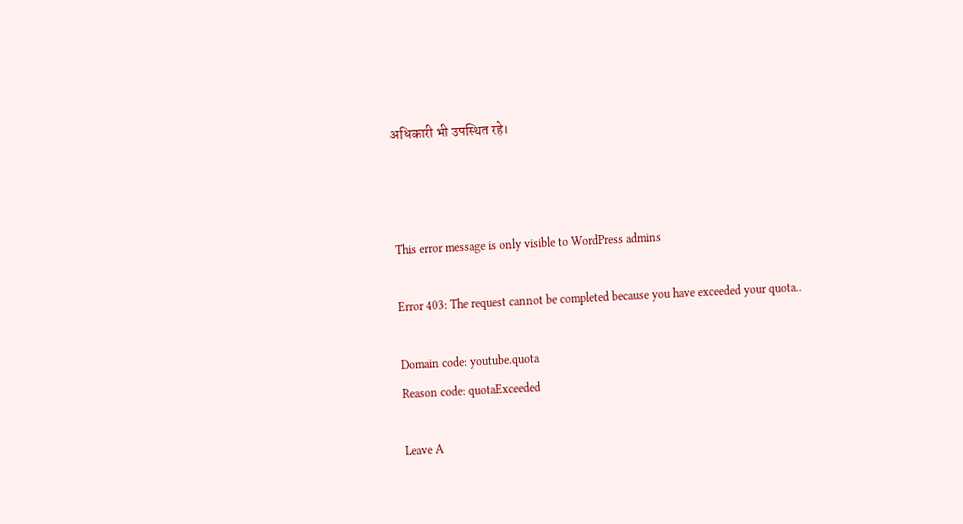अधिकारी भी उपस्थित रहे।



This error message is only visible to WordPress admins

Error 403: The request cannot be completed because you have exceeded your quota..

Domain code: youtube.quota
Reason code: quotaExceeded

Leave A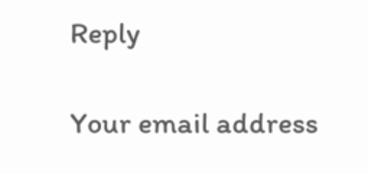Reply

Your email address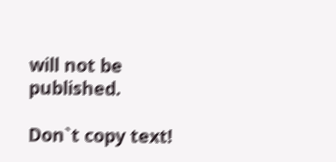will not be published.

Don`t copy text!